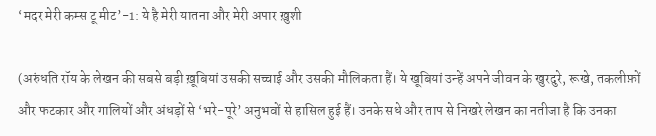‘मदर मेरी कम्स टू मीट’-1: ये है मेरी यातना और मेरी अपार ख़ुशी

(अरुंधति रॉय के लेखन की सबसे बड़ी ख़ूबियां उसकी सच्चाई और उसकी मौलिकता हैं। ये खूबियां उन्हें अपने जीवन के खुरदुरे, रूखे, तकलीफ़ों और फटकार और गालियों और अंधड़ों से ‘भरे-पूरे’ अनुभवों से हासिल हुई हैं। उनके सधे और ताप से निखरे लेखन का नतीजा है कि उनका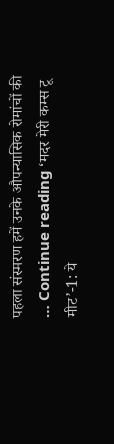पहला संस्मरण हमें उनके औपन्यासिक रोमांचों की … Continue reading ‘मदर मेरी कम्स टू मीट’-1: ये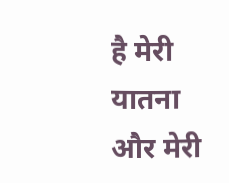है मेरी यातना और मेरी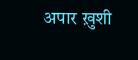अपार ख़ुशी